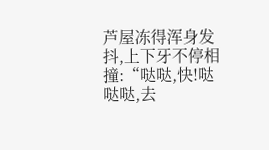芦屋冻得浑身发抖,上下牙不停相撞:“哒哒,快!哒哒哒,去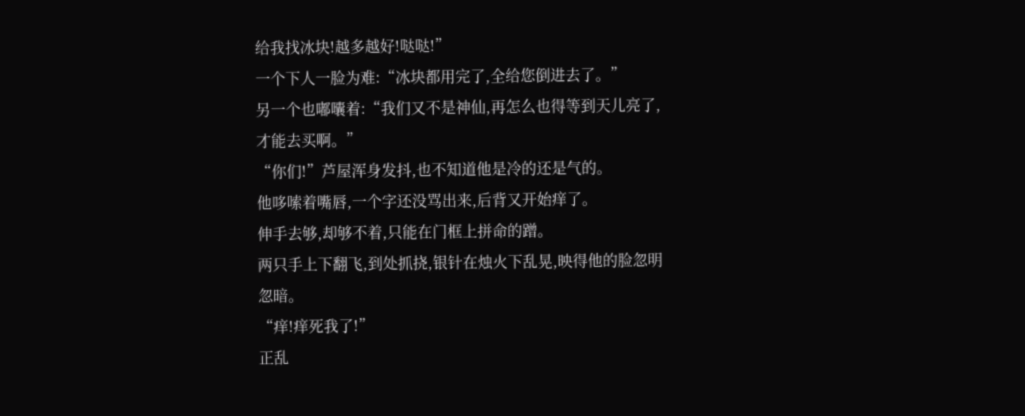给我找冰块!越多越好!哒哒!”
一个下人一脸为难:“冰块都用完了,全给您倒进去了。”
另一个也嘟囔着:“我们又不是神仙,再怎么也得等到天儿亮了,才能去买啊。”
“你们!”芦屋浑身发抖,也不知道他是冷的还是气的。
他哆嗦着嘴唇,一个字还没骂出来,后背又开始痒了。
伸手去够,却够不着,只能在门框上拼命的蹭。
两只手上下翻飞,到处抓挠,银针在烛火下乱晃,映得他的脸忽明忽暗。
“痒!痒死我了!”
正乱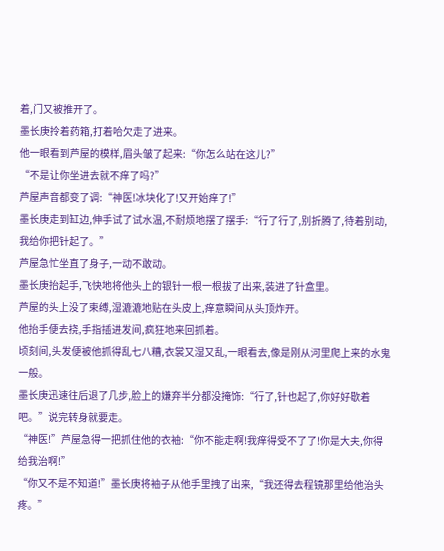着,门又被推开了。
墨长庚拎着药箱,打着哈欠走了进来。
他一眼看到芦屋的模样,眉头皱了起来:“你怎么站在这儿?”
“不是让你坐进去就不痒了吗?”
芦屋声音都变了调:“神医!冰块化了!又开始痒了!”
墨长庚走到缸边,伸手试了试水温,不耐烦地摆了摆手:“行了行了,别折腾了,待着别动,我给你把针起了。”
芦屋急忙坐直了身子,一动不敢动。
墨长庚抬起手,飞快地将他头上的银针一根一根拔了出来,装进了针盒里。
芦屋的头上没了束缚,湿漉漉地贴在头皮上,痒意瞬间从头顶炸开。
他抬手便去挠,手指插进发间,疯狂地来回抓着。
顷刻间,头发便被他抓得乱七八糟,衣裳又湿又乱,一眼看去,像是刚从河里爬上来的水鬼一般。
墨长庚迅速往后退了几步,脸上的嫌弃半分都没掩饰:“行了,针也起了,你好好歇着吧。”说完转身就要走。
“神医!”芦屋急得一把抓住他的衣袖:“你不能走啊!我痒得受不了了!你是大夫,你得给我治啊!”
“你又不是不知道!”墨长庚将袖子从他手里拽了出来,“我还得去程镜那里给他治头疼。”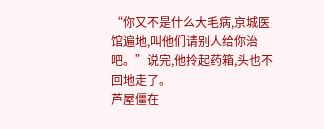“你又不是什么大毛病,京城医馆遍地,叫他们请别人给你治吧。”说完,他拎起药箱,头也不回地走了。
芦屋僵在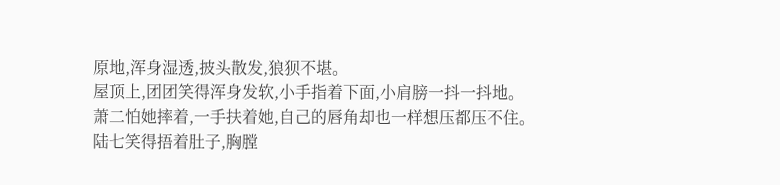原地,浑身湿透,披头散发,狼狈不堪。
屋顶上,团团笑得浑身发软,小手指着下面,小肩膀一抖一抖地。
萧二怕她摔着,一手扶着她,自己的唇角却也一样想压都压不住。
陆七笑得捂着肚子,胸膛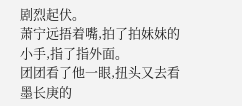剧烈起伏。
萧宁远捂着嘴,拍了拍妹妹的小手,指了指外面。
团团看了他一眼,扭头又去看墨长庚的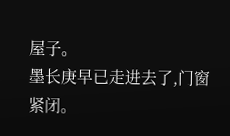屋子。
墨长庚早已走进去了,门窗紧闭。